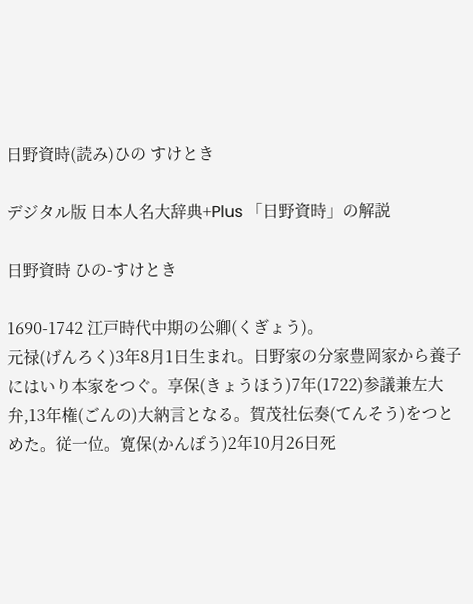日野資時(読み)ひの すけとき

デジタル版 日本人名大辞典+Plus 「日野資時」の解説

日野資時 ひの-すけとき

1690-1742 江戸時代中期の公卿(くぎょう)。
元禄(げんろく)3年8月1日生まれ。日野家の分家豊岡家から養子にはいり本家をつぐ。享保(きょうほう)7年(1722)参議兼左大弁,13年権(ごんの)大納言となる。賀茂社伝奏(てんそう)をつとめた。従一位。寛保(かんぽう)2年10月26日死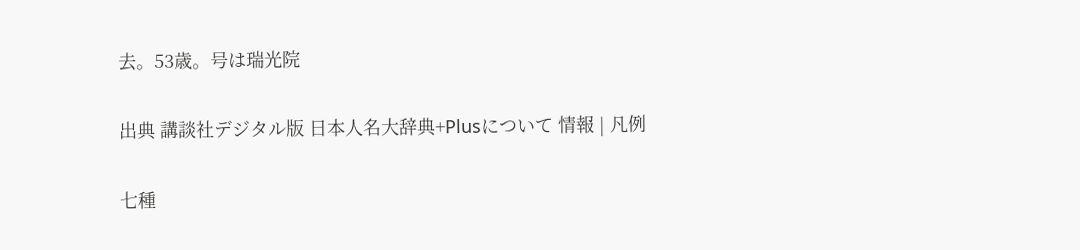去。53歳。号は瑞光院

出典 講談社デジタル版 日本人名大辞典+Plusについて 情報 | 凡例

七種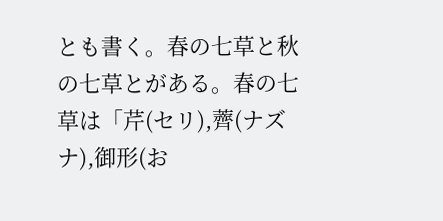とも書く。春の七草と秋の七草とがある。春の七草は「芹(セリ),薺(ナズナ),御形(お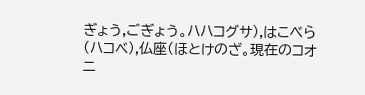ぎょう,ごぎょう。ハハコグサ),はこべら(ハコベ),仏座(ほとけのざ。現在のコオニ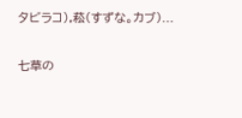タビラコ),菘(すずな。カブ)...

七草の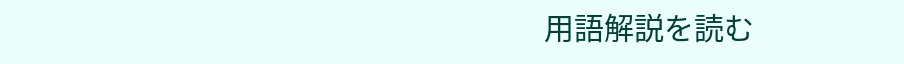用語解説を読む